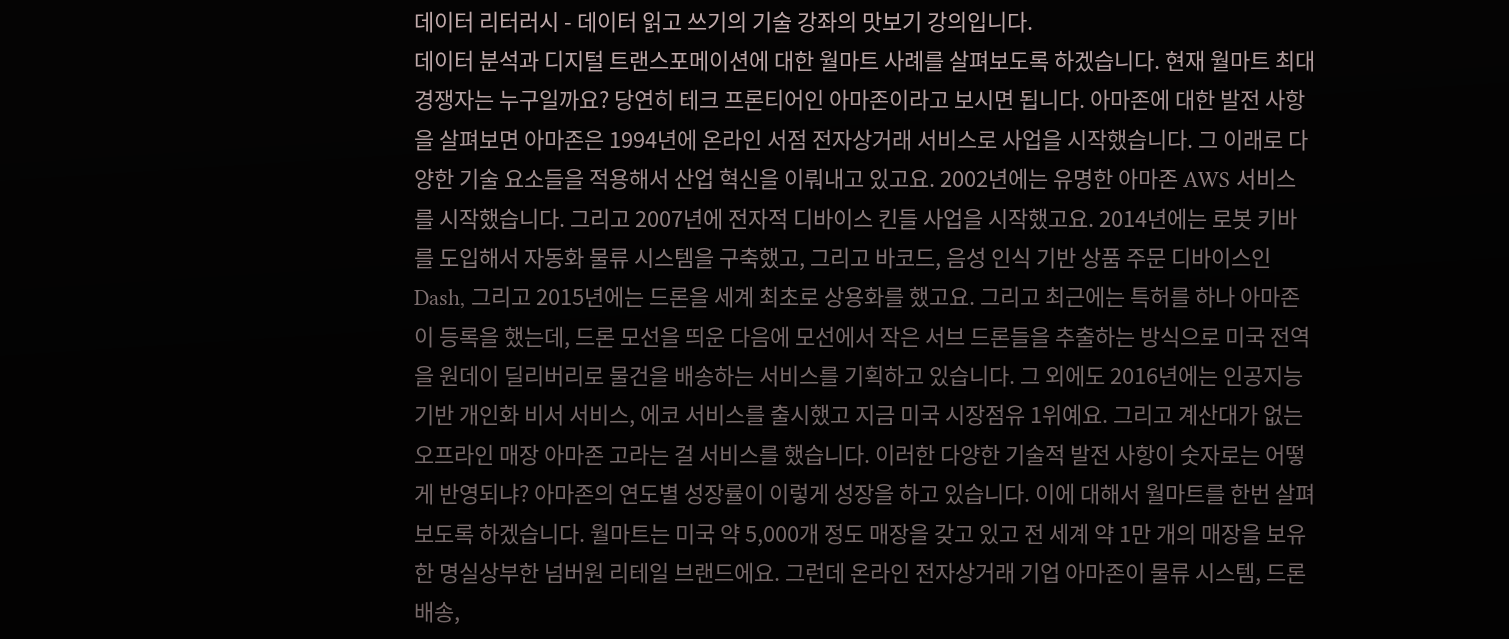데이터 리터러시 - 데이터 읽고 쓰기의 기술 강좌의 맛보기 강의입니다.
데이터 분석과 디지털 트랜스포메이션에 대한 월마트 사례를 살펴보도록 하겠습니다. 현재 월마트 최대 경쟁자는 누구일까요? 당연히 테크 프론티어인 아마존이라고 보시면 됩니다. 아마존에 대한 발전 사항을 살펴보면 아마존은 1994년에 온라인 서점 전자상거래 서비스로 사업을 시작했습니다. 그 이래로 다양한 기술 요소들을 적용해서 산업 혁신을 이뤄내고 있고요. 2002년에는 유명한 아마존 AWS 서비스를 시작했습니다. 그리고 2007년에 전자적 디바이스 킨들 사업을 시작했고요. 2014년에는 로봇 키바를 도입해서 자동화 물류 시스템을 구축했고, 그리고 바코드, 음성 인식 기반 상품 주문 디바이스인 Dash, 그리고 2015년에는 드론을 세계 최초로 상용화를 했고요. 그리고 최근에는 특허를 하나 아마존이 등록을 했는데, 드론 모선을 띄운 다음에 모선에서 작은 서브 드론들을 추출하는 방식으로 미국 전역을 원데이 딜리버리로 물건을 배송하는 서비스를 기획하고 있습니다. 그 외에도 2016년에는 인공지능 기반 개인화 비서 서비스, 에코 서비스를 출시했고 지금 미국 시장점유 1위예요. 그리고 계산대가 없는 오프라인 매장 아마존 고라는 걸 서비스를 했습니다. 이러한 다양한 기술적 발전 사항이 숫자로는 어떻게 반영되냐? 아마존의 연도별 성장률이 이렇게 성장을 하고 있습니다. 이에 대해서 월마트를 한번 살펴보도록 하겠습니다. 월마트는 미국 약 5,000개 정도 매장을 갖고 있고 전 세계 약 1만 개의 매장을 보유한 명실상부한 넘버원 리테일 브랜드에요. 그런데 온라인 전자상거래 기업 아마존이 물류 시스템, 드론 배송,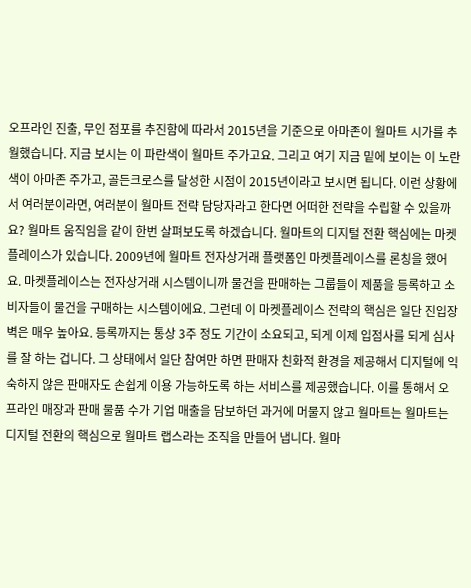오프라인 진출, 무인 점포를 추진함에 따라서 2015년을 기준으로 아마존이 월마트 시가를 추월했습니다. 지금 보시는 이 파란색이 월마트 주가고요. 그리고 여기 지금 밑에 보이는 이 노란색이 아마존 주가고, 골든크로스를 달성한 시점이 2015년이라고 보시면 됩니다. 이런 상황에서 여러분이라면, 여러분이 월마트 전략 담당자라고 한다면 어떠한 전략을 수립할 수 있을까요? 월마트 움직임을 같이 한번 살펴보도록 하겠습니다. 월마트의 디지털 전환 핵심에는 마켓플레이스가 있습니다. 2009년에 월마트 전자상거래 플랫폼인 마켓플레이스를 론칭을 했어요. 마켓플레이스는 전자상거래 시스템이니까 물건을 판매하는 그룹들이 제품을 등록하고 소비자들이 물건을 구매하는 시스템이에요. 그런데 이 마켓플레이스 전략의 핵심은 일단 진입장벽은 매우 높아요. 등록까지는 통상 3주 정도 기간이 소요되고, 되게 이제 입점사를 되게 심사를 잘 하는 겁니다. 그 상태에서 일단 참여만 하면 판매자 친화적 환경을 제공해서 디지털에 익숙하지 않은 판매자도 손쉽게 이용 가능하도록 하는 서비스를 제공했습니다. 이를 통해서 오프라인 매장과 판매 물품 수가 기업 매출을 담보하던 과거에 머물지 않고 월마트는 월마트는 디지털 전환의 핵심으로 월마트 랩스라는 조직을 만들어 냅니다. 월마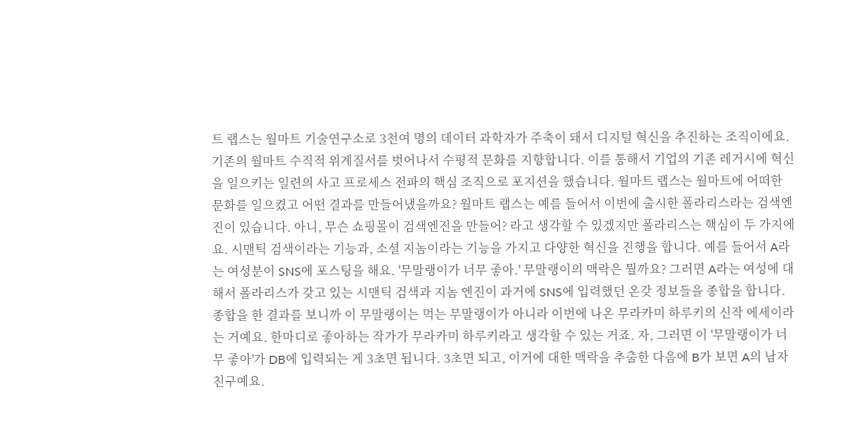트 랩스는 월마트 기술연구소로 3천여 명의 데이터 과학자가 주축이 돼서 디지털 혁신을 추진하는 조직이에요. 기존의 월마트 수직적 위계질서를 벗어나서 수평적 문화를 지향합니다. 이를 통해서 기업의 기존 레거시에 혁신을 일으키는 일련의 사고 프로세스 전파의 핵심 조직으로 포지션을 했습니다. 월마트 랩스는 월마트에 어떠한 문화를 일으켰고 어떤 결과를 만들어냈을까요? 월마트 랩스는 예를 들어서 이번에 출시한 폴라리스라는 검색엔진이 있습니다. 아니, 무슨 쇼핑몰이 검색엔진을 만들어? 라고 생각할 수 있겠지만 폴라리스는 핵심이 두 가지에요. 시맨틱 검색이라는 기능과, 소셜 지놈이라는 기능을 가지고 다양한 혁신을 진행을 합니다. 예를 들어서 A라는 여성분이 SNS에 포스팅을 해요. '무말랭이가 너무 좋아.' 무말랭이의 맥락은 뭘까요? 그러면 A라는 여성에 대해서 폴라리스가 갖고 있는 시맨틱 검색과 지놈 엔진이 과거에 SNS에 입력했던 온갖 정보들을 종합을 합니다. 종합을 한 결과를 보니까 이 무말랭이는 먹는 무말랭이가 아니라 이번에 나온 무라카미 하루키의 신작 에세이라는 거예요. 한마디로 좋아하는 작가가 무라카미 하루키라고 생각할 수 있는 거죠. 자, 그러면 이 '무말랭이가 너무 좋아'가 DB에 입력되는 게 3초면 됩니다. 3초면 되고, 이거에 대한 맥락을 추출한 다음에 B가 보면 A의 남자친구예요.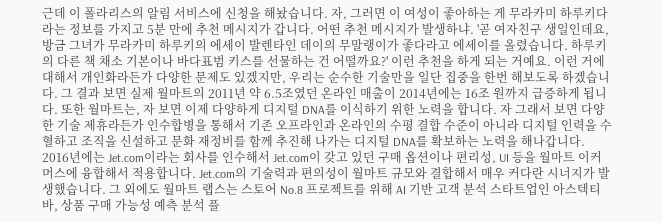근데 이 폴라리스의 알림 서비스에 신청을 해놨습니다. 자, 그러면 이 여성이 좋아하는 게 무라카미 하루키다 라는 정보를 가지고 5분 만에 추천 메시지가 갑니다. 어떤 추천 메시지가 발생하냐. '곧 여자친구 생일인데요, 방금 그녀가 무라카미 하루키의 에세이 발렌타인 데이의 무말랭이가 좋다라고 에세이를 올렸습니다. 하루키의 다른 책 채소 기본이나 바다표범 키스를 선물하는 건 어떨까요?' 이런 추천을 하게 되는 거예요. 이런 거에 대해서 개인화라든가 다양한 문제도 있겠지만, 우리는 순수한 기술만을 일단 집중을 한번 해보도록 하겠습니다. 그 결과 보면 실제 월마트의 2011년 약 6.5조였던 온라인 매출이 2014년에는 16조 원까지 급증하게 됩니다. 또한 월마트는, 자 보면 이제 다양하게 디지털 DNA를 이식하기 위한 노력을 합니다. 자 그래서 보면 다양한 기술 제휴라든가 인수합병을 통해서 기존 오프라인과 온라인의 수평 결합 수준이 아니라 디지털 인력을 수혈하고 조직을 신설하고 문화 재정비를 함께 추진해 나가는 디지털 DNA를 확보하는 노력을 해나갑니다. 2016년에는 Jet.com이라는 회사를 인수해서 Jet.com이 갖고 있던 구매 옵션이나 편리성, UI 등을 월마트 이커머스에 융합해서 적용합니다. Jet.com의 기술력과 편의성이 월마트 규모와 결합해서 매우 커다란 시너지가 발생했습니다. 그 외에도 월마트 랩스는 스토어 No.8 프로젝트를 위해 AI 기반 고객 분석 스타트업인 아스텍티바, 상품 구매 가능성 예측 분석 플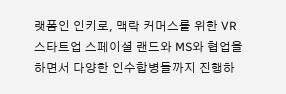랫폼인 인키로, 맥락 커머스를 위한 VR 스타트업 스페이셜 랜드와 MS와 협업을 하면서 다양한 인수합병들까지 진행하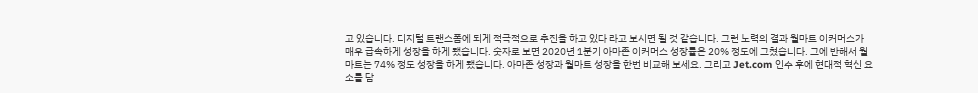고 있습니다. 디지털 트랜스폼에 되게 적극적으로 추진을 하고 있다 라고 보시면 될 것 같습니다. 그런 노력의 결과 월마트 이커머스가 매우 급속하게 성장을 하게 됐습니다. 숫자로 보면 2020년 1분기 아마존 이커머스 성장률은 20% 정도에 그쳤습니다. 그에 반해서 월마트는 74% 정도 성장을 하게 됐습니다. 아마존 성장과 월마트 성장을 한번 비교해 보세요. 그리고 Jet.com 인수 후에 현대적 혁신 요소를 담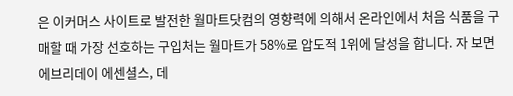은 이커머스 사이트로 발전한 월마트닷컴의 영향력에 의해서 온라인에서 처음 식품을 구매할 때 가장 선호하는 구입처는 월마트가 58%로 압도적 1위에 달성을 합니다. 자 보면 에브리데이 에센셜스, 데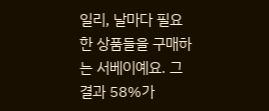일리, 날마다 필요한 상품들을 구매하는 서베이예요. 그 결과 58%가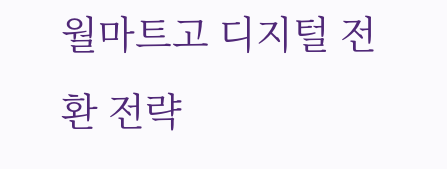월마트고 디지털 전환 전략